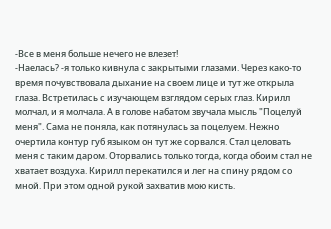-Все в меня больше нечего не влезет!
-Наелась? -я только кивнула с закрытыми глазами. Через како-то время почувствовала дыхание на своем лице и тут же открыла глаза. Встретилась с изучающем взглядом серых глаз. Кирилл молчал, и я молчала. А в голове набатом звучала мысль "Поцелуй меня". Сама не поняла, как потянулась за поцелуем. Нежно очертила контур губ языком он тут же сорвался. Стал целовать меня с таким даром. Оторвались только тогда, когда обоим стал не хватает воздуха. Кирилл перекатился и лег на спину рядом со мной. При этом одной рукой захватив мою кисть.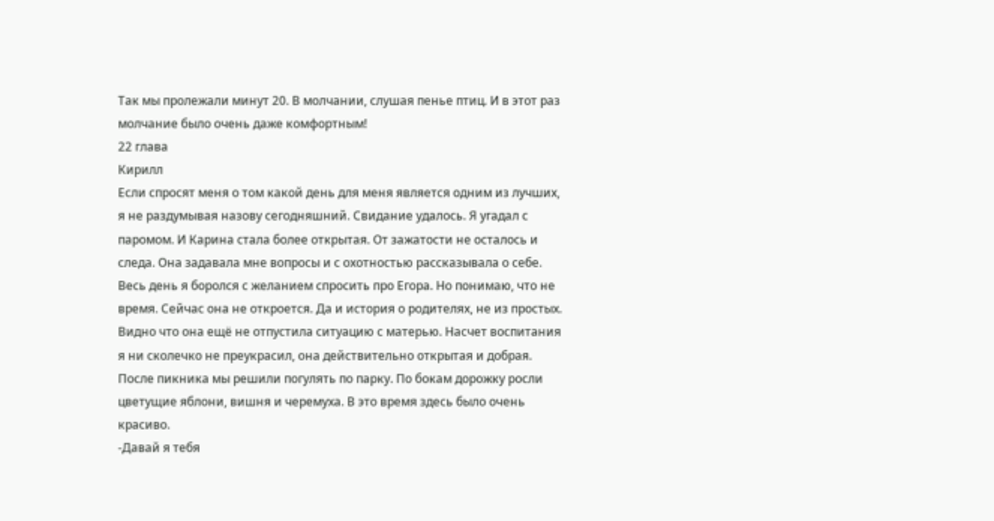Так мы пролежали минут 20. В молчании, слушая пенье птиц. И в этот раз молчание было очень даже комфортным!
22 глава
Кирилл
Если спросят меня о том какой день для меня является одним из лучших, я не раздумывая назову сегодняшний. Свидание удалось. Я угадал с паромом. И Карина стала более открытая. От зажатости не осталось и следа. Она задавала мне вопросы и с охотностью рассказывала о себе. Весь день я боролся с желанием спросить про Егора. Но понимаю, что не время. Сейчас она не откроется. Да и история о родителях, не из простых. Видно что она ещё не отпустила ситуацию с матерью. Насчет воспитания я ни сколечко не преукрасил, она действительно открытая и добрая.
После пикника мы решили погулять по парку. По бокам дорожку росли цветущие яблони, вишня и черемуха. В это время здесь было очень красиво.
-Давай я тебя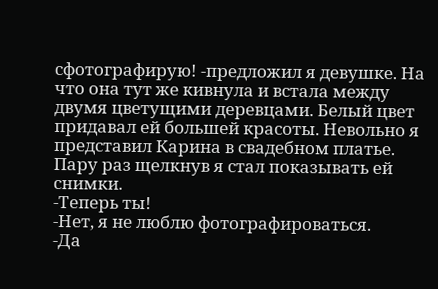сфотографирую! -предложил я девушке. На что она тут же кивнула и встала между двумя цветущими деревцами. Белый цвет придавал ей большей красоты. Невольно я представил Карина в свадебном платье. Пару раз щелкнув я стал показывать ей снимки.
-Теперь ты!
-Нет, я не люблю фотографироваться.
-Да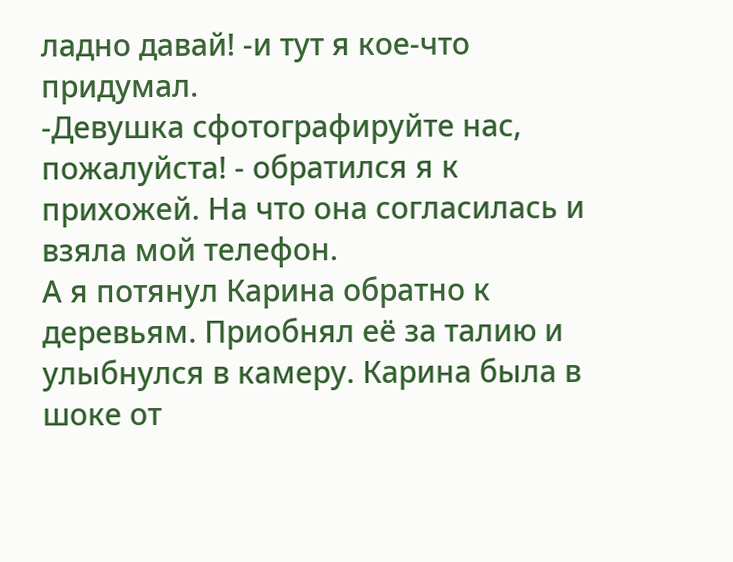ладно давай! -и тут я кое-что придумал.
-Девушка сфотографируйте нас, пожалуйста! - обратился я к прихожей. На что она согласилась и взяла мой телефон.
А я потянул Карина обратно к деревьям. Приобнял её за талию и улыбнулся в камеру. Карина была в шоке от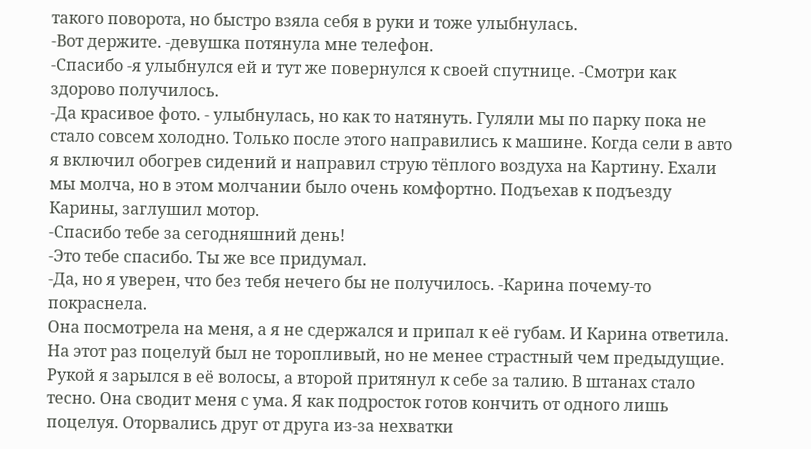такого поворота, но быстро взяла себя в руки и тоже улыбнулась.
-Вот держите. -девушка потянула мне телефон.
-Спасибо -я улыбнулся ей и тут же повернулся к своей спутнице. -Смотри как здорово получилось.
-Да красивое фото. - улыбнулась, но как то натянуть. Гуляли мы по парку пока не стало совсем холодно. Только после этого направились к машине. Когда сели в авто я включил обогрев сидений и направил струю тёплого воздуха на Картину. Ехали мы молча, но в этом молчании было очень комфортно. Подъехав к подъезду Карины, заглушил мотор.
-Спасибо тебе за сегодняшний день!
-Это тебе спасибо. Ты же все придумал.
-Да, но я уверен, что без тебя нечего бы не получилось. -Карина почему-то покраснела.
Она посмотрела на меня, а я не сдержался и припал к её губам. И Карина ответила. На этот раз поцелуй был не торопливый, но не менее страстный чем предыдущие. Рукой я зарылся в её волосы, а второй притянул к себе за талию. В штанах стало тесно. Она сводит меня с ума. Я как подросток готов кончить от одного лишь поцелуя. Оторвались друг от друга из-за нехватки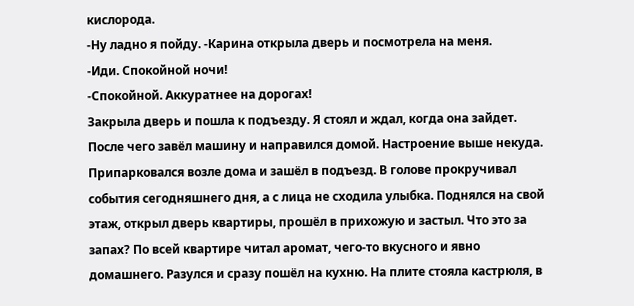кислорода.
-Ну ладно я пойду. -Карина открыла дверь и посмотрела на меня.
-Иди. Спокойной ночи!
-Спокойной. Аккуратнее на дорогах!
Закрыла дверь и пошла к подъезду. Я стоял и ждал, когда она зайдет. После чего завёл машину и направился домой. Настроение выше некуда. Припарковался возле дома и зашёл в подъезд. В голове прокручивал события сегодняшнего дня, а с лица не сходила улыбка. Поднялся на свой этаж, открыл дверь квартиры, прошёл в прихожую и застыл. Что это за запах? По всей квартире читал аромат, чего-то вкусного и явно домашнего. Разулся и сразу пошёл на кухню. На плите стояла кастрюля, в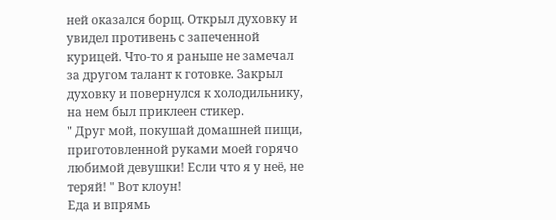ней оказался борщ. Открыл духовку и увидел противень с запеченной курицей. Что-то я раньше не замечал за другом талант к готовке. Закрыл духовку и повернулся к холодильнику, на нем был приклеен стикер.
" Друг мой, покушай домашней пищи, приготовленной руками моей горячо любимой девушки! Если что я у неё, не теряй! " Вот клоун!
Еда и впрямь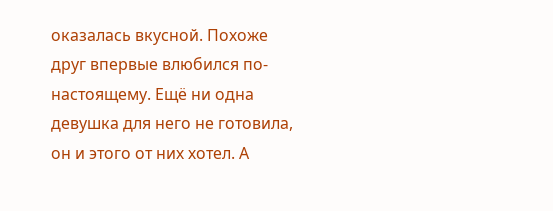оказалась вкусной. Похоже друг впервые влюбился по-настоящему. Ещё ни одна девушка для него не готовила, он и этого от них хотел. А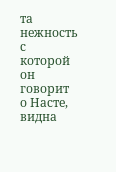та нежность с которой он говорит о Насте, видна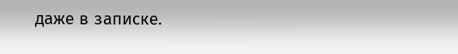даже в записке.